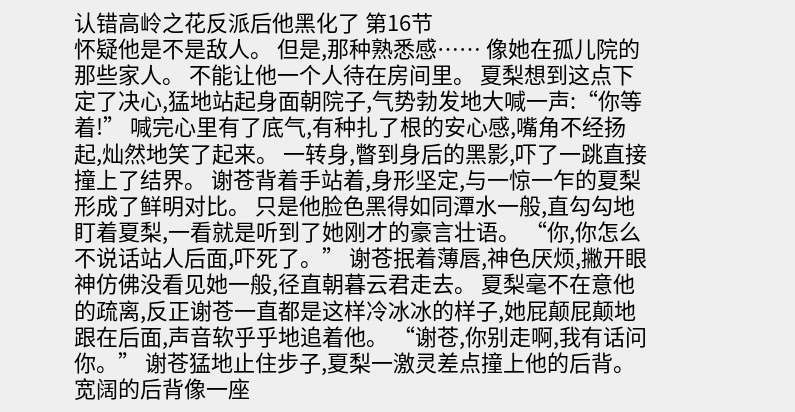认错高岭之花反派后他黑化了 第16节
怀疑他是不是敌人。 但是,那种熟悉感…… 像她在孤儿院的那些家人。 不能让他一个人待在房间里。 夏梨想到这点下定了决心,猛地站起身面朝院子,气势勃发地大喊一声:“你等着!” 喊完心里有了底气,有种扎了根的安心感,嘴角不经扬起,灿然地笑了起来。 一转身,瞥到身后的黑影,吓了一跳直接撞上了结界。 谢苍背着手站着,身形坚定,与一惊一乍的夏梨形成了鲜明对比。 只是他脸色黑得如同潭水一般,直勾勾地盯着夏梨,一看就是听到了她刚才的豪言壮语。 “你,你怎么不说话站人后面,吓死了。” 谢苍抿着薄唇,神色厌烦,撇开眼神仿佛没看见她一般,径直朝暮云君走去。 夏梨毫不在意他的疏离,反正谢苍一直都是这样冷冰冰的样子,她屁颠屁颠地跟在后面,声音软乎乎地追着他。 “谢苍,你别走啊,我有话问你。” 谢苍猛地止住步子,夏梨一激灵差点撞上他的后背。 宽阔的后背像一座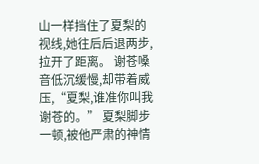山一样挡住了夏梨的视线,她往后后退两步,拉开了距离。 谢苍嗓音低沉缓慢,却带着威压,“夏梨,谁准你叫我谢苍的。” 夏梨脚步一顿,被他严肃的神情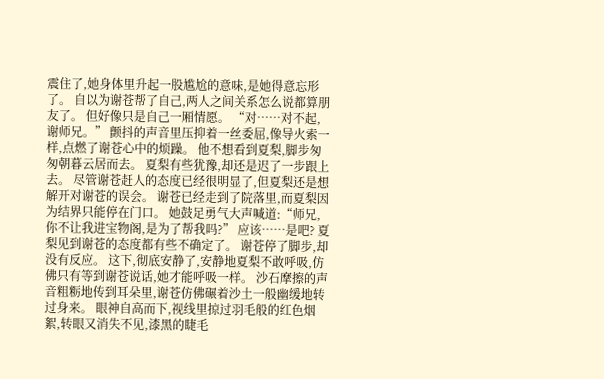震住了,她身体里升起一股尴尬的意味,是她得意忘形了。 自以为谢苍帮了自己,两人之间关系怎么说都算朋友了。 但好像只是自己一厢情愿。 “对……对不起,谢师兄。” 颤抖的声音里压抑着一丝委屈,像导火索一样,点燃了谢苍心中的烦躁。 他不想看到夏梨,脚步匆匆朝暮云居而去。 夏梨有些犹豫,却还是迟了一步跟上去。 尽管谢苍赶人的态度已经很明显了,但夏梨还是想解开对谢苍的误会。 谢苍已经走到了院落里,而夏梨因为结界只能停在门口。 她鼓足勇气大声喊道:“师兄,你不让我进宝物阁,是为了帮我吗?” 应该……是吧? 夏梨见到谢苍的态度都有些不确定了。 谢苍停了脚步,却没有反应。 这下,彻底安静了,安静地夏梨不敢呼吸,仿佛只有等到谢苍说话,她才能呼吸一样。 沙石摩擦的声音粗粝地传到耳朵里,谢苍仿佛碾着沙土一般幽缓地转过身来。 眼神自高而下,视线里掠过羽毛般的红色烟絮,转眼又消失不见,漆黑的睫毛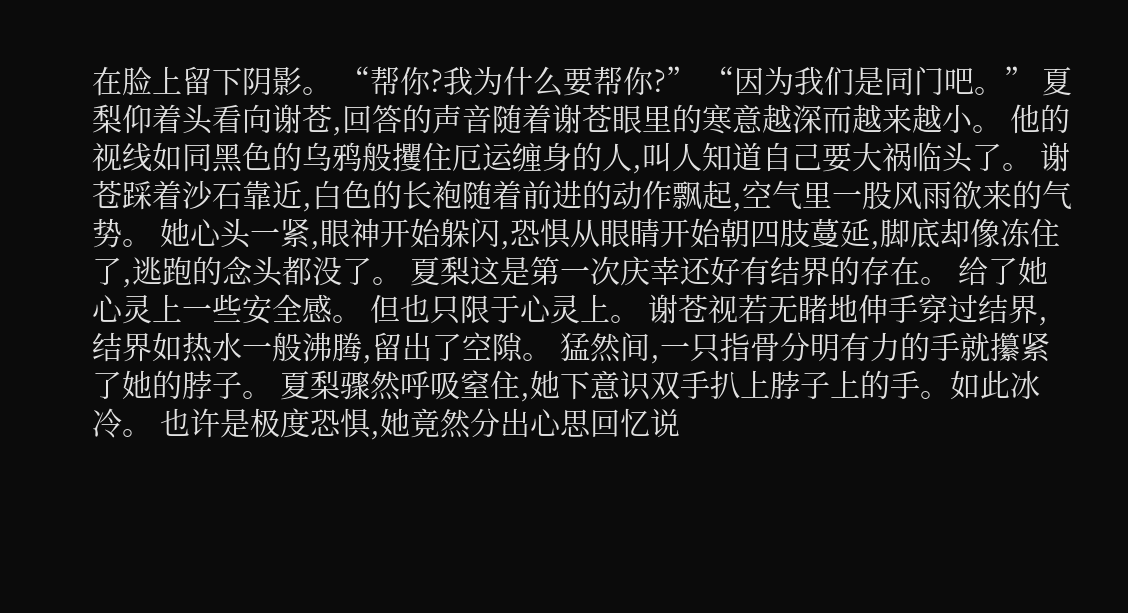在脸上留下阴影。 “帮你?我为什么要帮你?” “因为我们是同门吧。” 夏梨仰着头看向谢苍,回答的声音随着谢苍眼里的寒意越深而越来越小。 他的视线如同黑色的乌鸦般攫住厄运缠身的人,叫人知道自己要大祸临头了。 谢苍踩着沙石靠近,白色的长袍随着前进的动作飘起,空气里一股风雨欲来的气势。 她心头一紧,眼神开始躲闪,恐惧从眼睛开始朝四肢蔓延,脚底却像冻住了,逃跑的念头都没了。 夏梨这是第一次庆幸还好有结界的存在。 给了她心灵上一些安全感。 但也只限于心灵上。 谢苍视若无睹地伸手穿过结界,结界如热水一般沸腾,留出了空隙。 猛然间,一只指骨分明有力的手就攥紧了她的脖子。 夏梨骤然呼吸窒住,她下意识双手扒上脖子上的手。如此冰冷。 也许是极度恐惧,她竟然分出心思回忆说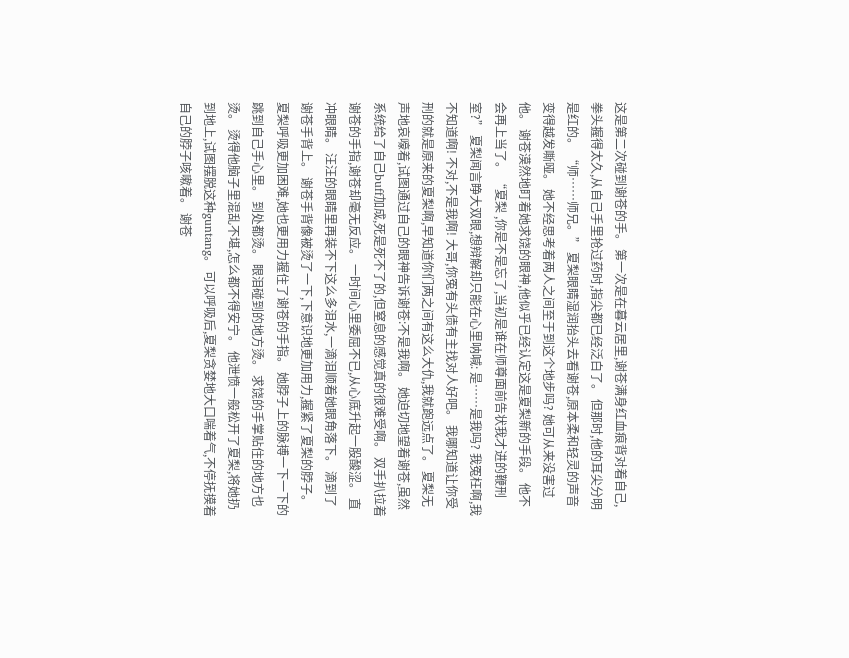这是第二次碰到谢苍的手。 第一次是在暮云居里,谢苍满身红血痕背对着自己,拳头握得太久,从自己手里抢过药时,指尖都已经泛白了。 但那时,他的耳尖分明是红的。 “师……师兄。” 夏梨眼睛湿润抬头去看谢苍,原本柔和轻灵的声音变得越发嘶哑。 她不经思考着两人之间至于到这个地步吗? 她可从来没害过他。 谢苍漠然地盯着她求饶的眼神,他似乎已经认定这是夏梨新的手段。 他不会再上当了。 “夏梨 ,你是不是忘了,当初是谁在师尊面前告状我才进的鞭刑室?” 夏梨闻言睁大双眼,想辩解却只能在心里呐喊: 是……是我吗? 我冤枉啊,我不知道啊! 不对,不是我啊! 大哥,你冤有头债有主找对人好吧。 我哪知道让你受刑的就是原来的夏梨啊,早知道你们两之间有这么大仇,我就跑远点了。 夏梨无声地哀嚎着,试图通过自己的眼神告诉谢苍:不是我啊。 她迫切地望着谢苍,虽然系统给了自己buff加成,死是死不了的,但窒息的感觉真的很难受啊。 双手扒拉着谢苍的手指,谢苍却毫无反应。 一时间心里委屈不已,从心底升起一股酸涩。 直冲眼睛。 汪汪的眼睛里再装不下这么多泪水,一滴泪顺着她眼角落下。 滴到了谢苍手背上。 谢苍手背像被烫了一下,下意识地更加用力,握紧了夏梨的脖子。 夏梨呼吸更加困难,她也更用力握住了谢苍的手指。 她脖子上的脉搏一下一下的跳到自己手心里。 到处都烫。 眼泪碰到的地方烫。 求饶的手掌贴住的地方也烫。 烫得他脑子里混乱不堪,怎么都不得安宁。 他泄愤一般松开了夏梨,将她扔到地上,试图摆脱这种guntang。 可以呼吸后,夏梨贪婪地大口喘着气,不停抚摸着自己的脖子咳嗽着。 谢苍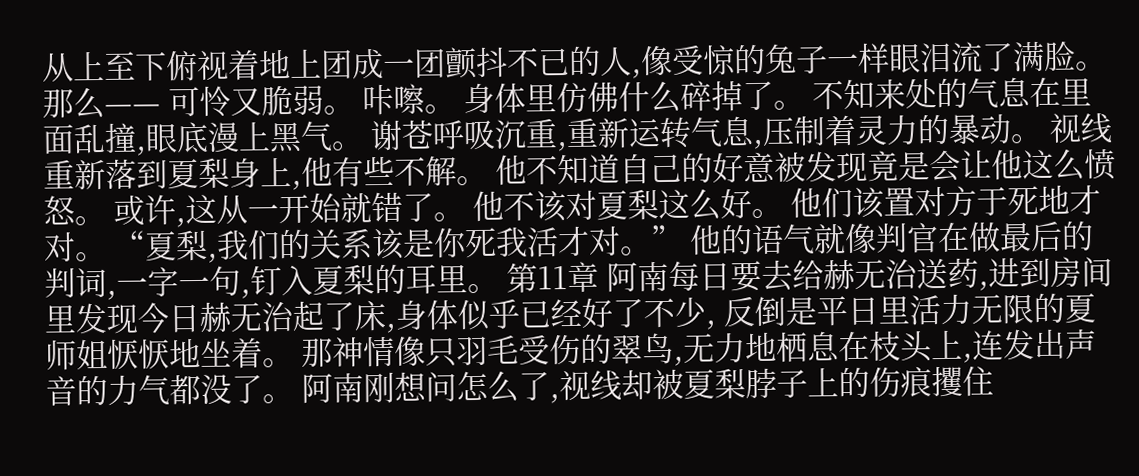从上至下俯视着地上团成一团颤抖不已的人,像受惊的兔子一样眼泪流了满脸。 那么—— 可怜又脆弱。 咔嚓。 身体里仿佛什么碎掉了。 不知来处的气息在里面乱撞,眼底漫上黑气。 谢苍呼吸沉重,重新运转气息,压制着灵力的暴动。 视线重新落到夏梨身上,他有些不解。 他不知道自己的好意被发现竟是会让他这么愤怒。 或许,这从一开始就错了。 他不该对夏梨这么好。 他们该置对方于死地才对。 “夏梨,我们的关系该是你死我活才对。” 他的语气就像判官在做最后的判词,一字一句,钉入夏梨的耳里。 第11章 阿南每日要去给赫无治送药,进到房间里发现今日赫无治起了床,身体似乎已经好了不少, 反倒是平日里活力无限的夏师姐恹恹地坐着。 那神情像只羽毛受伤的翠鸟,无力地栖息在枝头上,连发出声音的力气都没了。 阿南刚想问怎么了,视线却被夏梨脖子上的伤痕攫住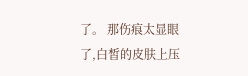了。 那伤痕太显眼了,白皙的皮肤上压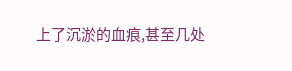上了沉淤的血痕,甚至几处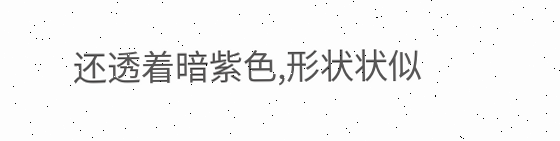还透着暗紫色,形状状似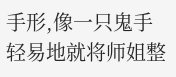手形,像一只鬼手轻易地就将师姐整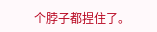个脖子都捏住了。